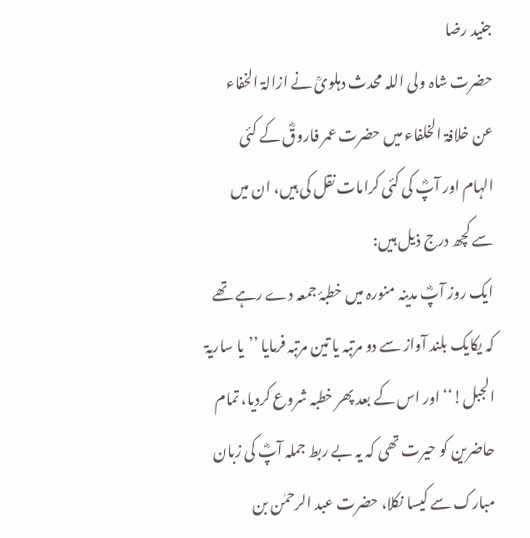جنید رضا
حضرت شاہ ولی اللہ محدث دہلویؒ نے ازالۃ الخفاء عن خلافۃ الخلفاء میں حضرت عمر فاروقؓ کے کئی الہام اور آپؓ کی کئی کرامات نقل کی ہیں، ان میں سے کچھ درج ذیل ہیں:
ایک روز آپؓ مدینہ منورہ میں خطبۂ جمعہ دے رہے تھے کہ یکایک بلند آواز سے دو مرتبہ یا تین مرتبہ فرمایا ’’یا ساریۃ الجبل!‘‘ اور اس کے بعد پھر خطبہ شروع کردیا، تمام حاضرین کو حیرت تھی کہ یہ بے ربط جملہ آپؓ کی زبان مبارک سے کیسا نکلا، حضرت عبد الرحمٰن بن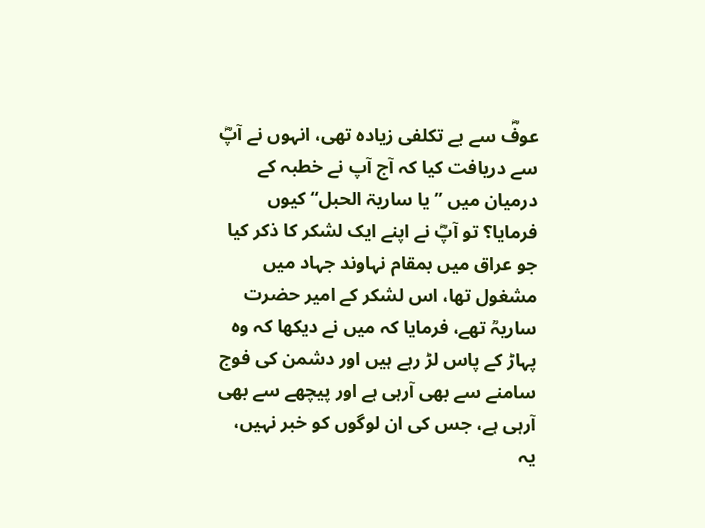عوفؓ سے بے تکلفی زیادہ تھی، انہوں نے آپؓ سے دریافت کیا کہ آج آپ نے خطبہ کے درمیان میں ’’یا ساریۃ الحبل‘‘ کیوں فرمایا؟ تو آپؓ نے اپنے ایک لشکر کا ذکر کیا جو عراق میں بمقام نہاوند جہاد میں مشغول تھا، اس لشکر کے امیر حضرت ساریہؒ تھے، فرمایا کہ میں نے دیکھا کہ وہ پہاڑ کے پاس لڑ رہے ہیں اور دشمن کی فوج سامنے سے بھی آرہی ہے اور پیچھے سے بھی آرہی ہے، جس کی ان لوگوں کو خبر نہیں، یہ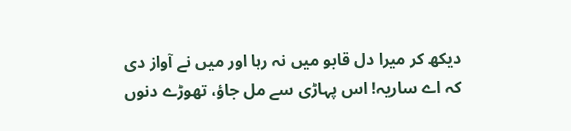دیکھ کر میرا دل قابو میں نہ رہا اور میں نے آواز دی کہ اے ساریہ! اس پہاڑی سے مل جاؤ، تھوڑے دنوں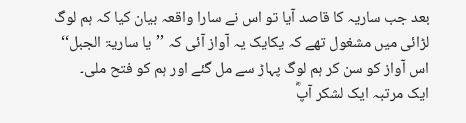بعد جب ساریہ کا قاصد آیا تو اس نے سارا واقعہ بیان کیا کہ ہم لوگ لڑائی میں مشغول تھے کہ یکایک یہ آواز آئی کہ ’’یا ساریۃ الجبل‘‘ اس آواز کو سن کر ہم لوگ پہاڑ سے مل گئے اور ہم کو فتح ملی۔
ایک مرتبہ ایک لشکر آپؓ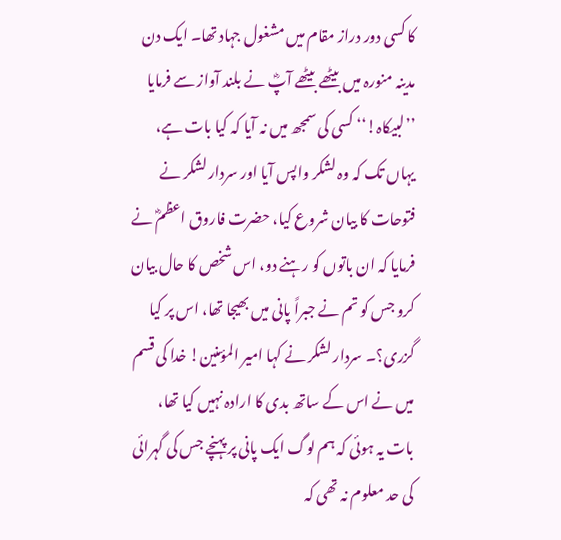کا کسی دور دراز مقام میں مشغول جہاد تھا۔ ایک دن مدینہ منورہ میں بیٹھے بیٹھے آپؓ نے بلند آواز سے فرمایا ’’لبیکاہ!‘‘ کسی کی سمجھ میں نہ آیا کہ کیا بات ہے، یہاں تک کہ وہ لشکر واپس آیا اور سردار لشکر نے فتوحات کا بیان شروع کیا، حضرت فاروق اعظمؓ نے فرمایا کہ ان باتوں کو رہنے دو، اس شخص کا حال بیان کرو جس کو تم نے جبراً پانی میں بھیجا تھا، اس پر کیا گزری؟۔ سردار لشکر نے کہا امیر المؤمنین! خدا کی قسم میں نے اس کے ساتھ بدی کا ارادہ نہیں کیا تھا، بات یہ ہوئی کہ ہم لوگ ایک پانی پر پہنچے جس کی گہرائی کی حد معلوم نہ تھی کہ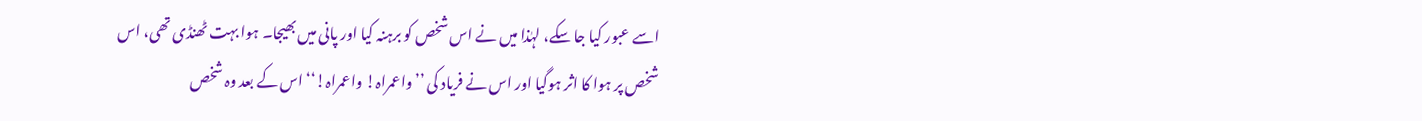اسے عبور کیا جا سکے، لہٰذا میں نے اس شخص کو برہنہ کیا اور پانی میں بھیجا۔ ہوا بہت ٹھنڈی تھی، اس شخص پر ہوا کا اثر ہوگیا اور اس نے فریاد کی ’’واعمراہ! واعمراہ!‘‘ اس کے بعد وہ شخص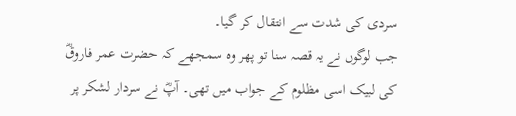سردی کی شدت سے انتقال کر گیا۔
جب لوگوں نے یہ قصہ سنا تو پھر وہ سمجھے کہ حضرت عمر فاروقؓ کی لبیک اسی مظلوم کے جواب میں تھی۔ آپؓ نے سردار لشکر پر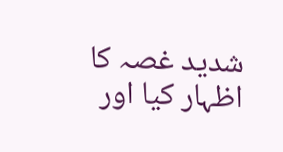شدید غصہ کا اظہار کیا اور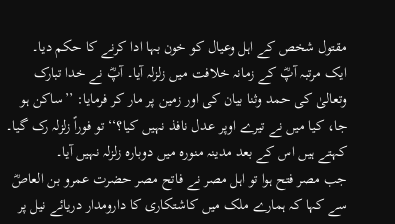مقتول شخص کے اہل وعیال کو خون بہا ادا کرنے کا حکم دیا۔
ایک مرتبہ آپؓ کے زمانہ خلافت میں زلزلہ آیا۔ آپؓ نے خدا تبارک وتعالیٰ کی حمد وثنا بیان کی اور زمین پر مار کر فرمایا: ’’ساکن ہو جا، کیا میں نے تیرے اوپر عدل نافذ نہیں کیا؟‘‘ تو فوراً زلزلہ رک گیا۔ کہتے ہیں اس کے بعد مدینہ منورہ میں دوبارہ زلزلہ نہیں آیا۔
جب مصر فتح ہوا تو اہل مصر نے فاتح مصر حضرت عمرو بن العاصؓ سے کہا کہ ہمارے ملک میں کاشتکاری کا دارومدار دریائے نیل پر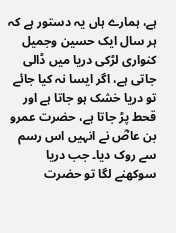ہے، ہمارے ہاں یہ دستور ہے کہ ہر سال ایک حسین وجمیل کنواری لڑکی دریا میں ڈالی جاتی ہے، اگر ایسا نہ کیا جائے تو دریا خشک ہو جاتا ہے اور قحط پڑ جاتا ہے، حضرت عمرو بن عاصؓ نے انہیں اس رسم سے روک دیا۔ جب دریا سوکھنے لگا تو حضرت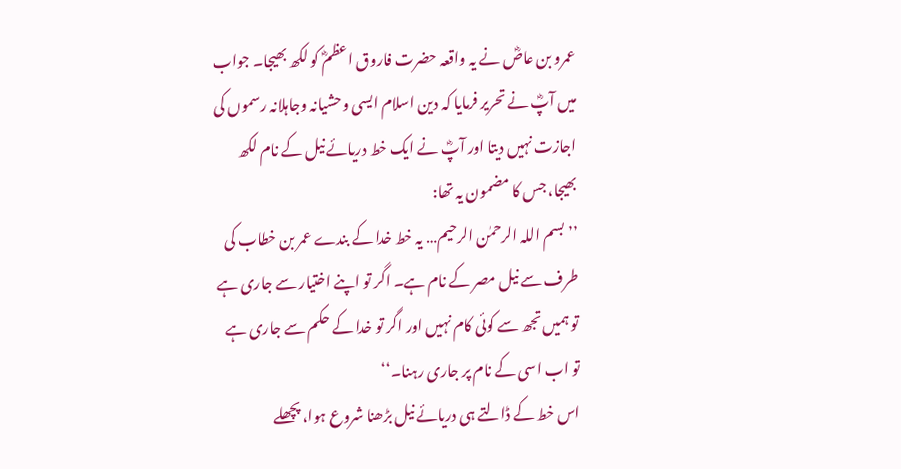عمرو بن عاصؓ نے یہ واقعہ حضرت فاروق اعظمؓ کو لکھ بھیجا۔ جواب میں آپؓ نے تحریر فرمایا کہ دین اسلام ایسی وحشیانہ وجاہلانہ رسموں کی اجازت نہیں دیتا اور آپؓ نے ایک خط دریائے نیل کے نام لکھ بھیجا، جس کا مضمون یہ تھا:
’’بسم اللہ الرحمٰن الرحیم… یہ خط خدا کے بندے عمر بن خطاب کی طرف سے نیل مصر کے نام ہے۔ اگر تو اپنے اختیار سے جاری ہے تو ہمیں تجھ سے کوئی کام نہیں اور اگر تو خدا کے حکم سے جاری ہے تو اب اسی کے نام پر جاری رہنا۔‘‘
اس خط کے ڈالتے ہی دریائے نیل بڑھنا شروع ہوا، پچھلے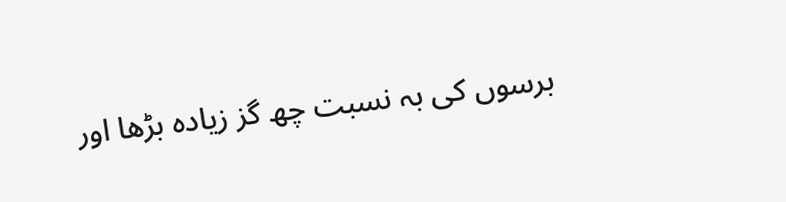برسوں کی بہ نسبت چھ گز زیادہ بڑھا اور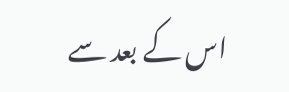اس کے بعد سے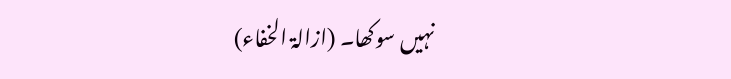نہیں سوکھا۔ (ازالۃ الخفاء)